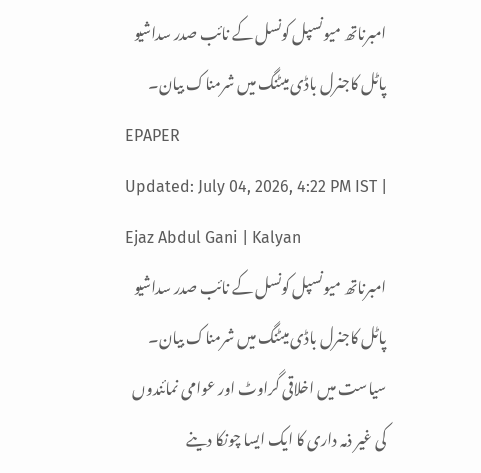امبرناتھ میونسپل کونسل کے نائب صدر سداشیو پاٹل کاجنرل باڈی میٹنگ میں شرمناک بیان۔
EPAPER
Updated: July 04, 2026, 4:22 PM IST | Ejaz Abdul Gani | Kalyan
امبرناتھ میونسپل کونسل کے نائب صدر سداشیو پاٹل کاجنرل باڈی میٹنگ میں شرمناک بیان۔
سیاست میں اخلاقی گراوٹ اور عوامی نمائندوں کی غیر ذمہ داری کا ایک ایسا چونکا دینے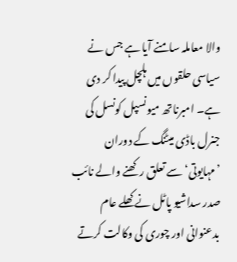والا معاملہ سامنے آیا ہے جس نے سیاسی حلقوں میں ہلچل پیدا کر دی ہے۔ امبرناتھ میونسپل کونسل کی جنرل باڈی میٹنگ کے دوران ’مہایوتی‘ سے تعلق رکھنے والے نائب صدر سداشیو پاٹل نے کھلے عام بدعنوانی اور چوری کی وکالت کرتے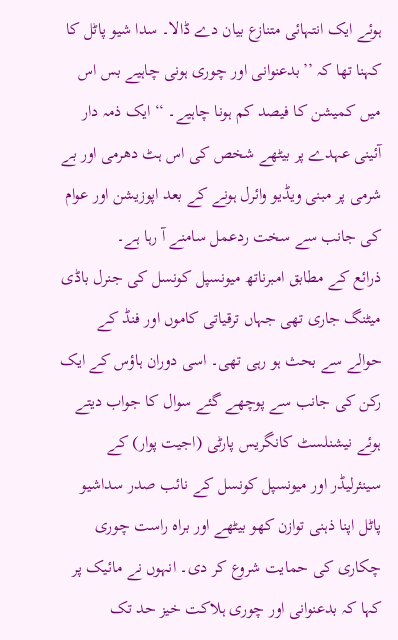ہوئے ایک انتہائی متنازع بیان دے ڈالا۔ سدا شیو پاٹل کا کہنا تھا کہ ’’بدعنوانی اور چوری ہونی چاہیے بس اس میں کمیشن کا فیصد کم ہونا چاہیے۔ ‘‘ایک ذمہ دار آئینی عہدے پر بیٹھے شخص کی اس ہٹ دھرمی اور بے شرمی پر مبنی ویڈیو وائرل ہونے کے بعد اپوزیشن اور عوام کی جانب سے سخت ردعمل سامنے آ رہا ہے۔
ذرائع کے مطابق امبرناتھ میونسپل کونسل کی جنرل باڈی میٹنگ جاری تھی جہاں ترقیاتی کاموں اور فنڈ کے حوالے سے بحث ہو رہی تھی۔ اسی دوران ہاؤس کے ایک رکن کی جانب سے پوچھے گئے سوال کا جواب دیتے ہوئے نیشنلسٹ کانگریس پارٹی (اجیت پوار) کے سینئرلیڈر اور میونسپل کونسل کے نائب صدر سداشیو پاٹل اپنا ذہنی توازن کھو بیٹھے اور براہ راست چوری چکاری کی حمایت شروع کر دی۔ انہوں نے مائیک پر کہا کہ بدعنوانی اور چوری ہلاکت خیز حد تک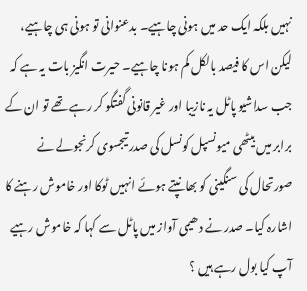نہیں بلکہ ایک حد میں ہونی چاہیے۔ بدعنوانی تو ہونی ہی چاہیے، لیکن اس کا فیصد بالکل کم ہونا چاہیے۔ حیرت انگیز بات یہ ہے کہ جب سداشیو پاٹل یہ نازیبا اور غیر قانونی گفتگو کر رہے تھے تو ان کے برابر میں بیٹھی میونسپل کونسل کی صدر تیجسوی کرنجولے نے صورتحال کی سنگینی کو بھانپتے ہوئے انہیں ٹوکا اور خاموش رہنے کا اشارہ کیا۔ صدر نے دھیمی آواز میں پاٹل سے کہا کہ خاموش رہیے آپ کیا بول رہے ہیں ؟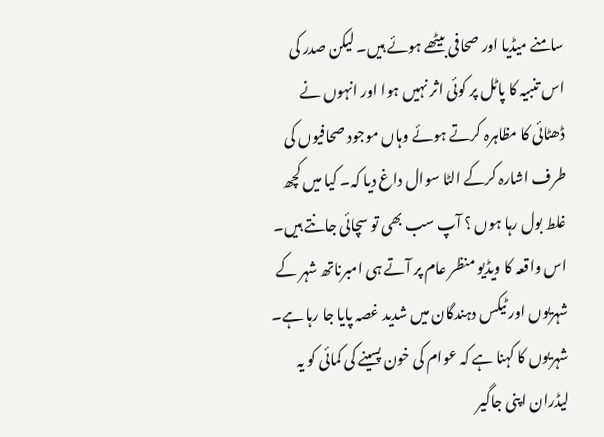سامنے میڈیا اور صحافی بیٹھے ہوئے ہیں۔ لیکن صدر کی اس تنبیہ کا پاٹل پر کوئی اثر نہیں ہوا اور انہوں نے ڈھٹائی کا مظاہرہ کرتے ہوئے وہاں موجود صحافیوں کی طرف اشارہ کرکے الٹا سوال داغ دیا کہ۔ کیا میں کچھ غلط بول رہا ہوں ؟ آپ سب بھی تو سچائی جانتے ہیں۔ اس واقعہ کا ویڈیو منظر عام پر آتے ہی امبرناتھ شہر کے شہریوں اور ٹیکس دہندگان میں شدید غصہ پایا جا رہا ہے۔ شہریوں کا کہنا ہے کہ عوام کی خون پسینے کی کمائی کو یہ لیڈران اپنی جاگیر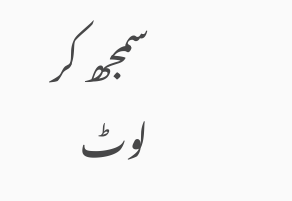سمجھ کر لوٹ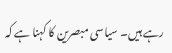رہے ہیں۔ سیاسی مبصرین کا کہنا ہے کہ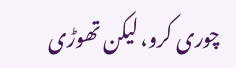چوری کرو، لیکن تھوڑی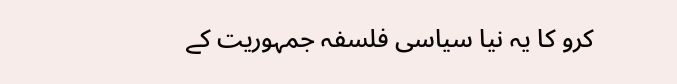کرو کا یہ نیا سیاسی فلسفہ جمہوریت کے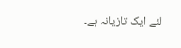لئے ایک تازیانہ ہے۔